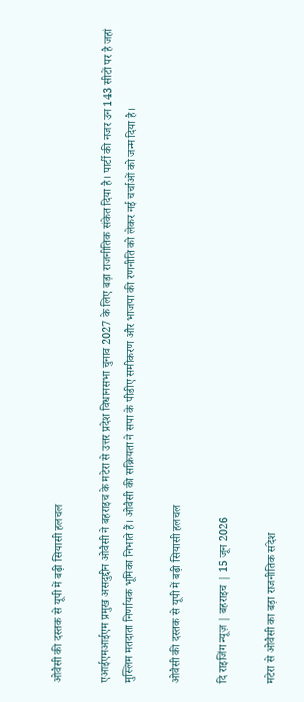ओवैसी की दस्तक से यूपी में बढ़ी सियासी हलचल

एआईएमआईएम प्रमुख असदुद्दीन ओवैसी ने बहराइच के मटेरा से उत्तर प्रदेश विधानसभा चुनाव 2027 के लिए बड़ा राजनीतिक संकेत दिया है। पार्टी की नजर उन 143 सीटों पर है जहां मुस्लिम मतदाता निर्णायक भूमिका निभाते हैं। ओवैसी की सक्रियता ने सपा के पीडीए समीकरण और भाजपा की रणनीति को लेकर नई चर्चाओं को जन्म दिया है।

ओवैसी की दस्तक से यूपी में बढ़ी सियासी हलचल

दि राइजिंग न्यूज़ | बहराइच | 15 जून 2026

मटेरा से ओवैसी का बड़ा राजनीतिक संदेश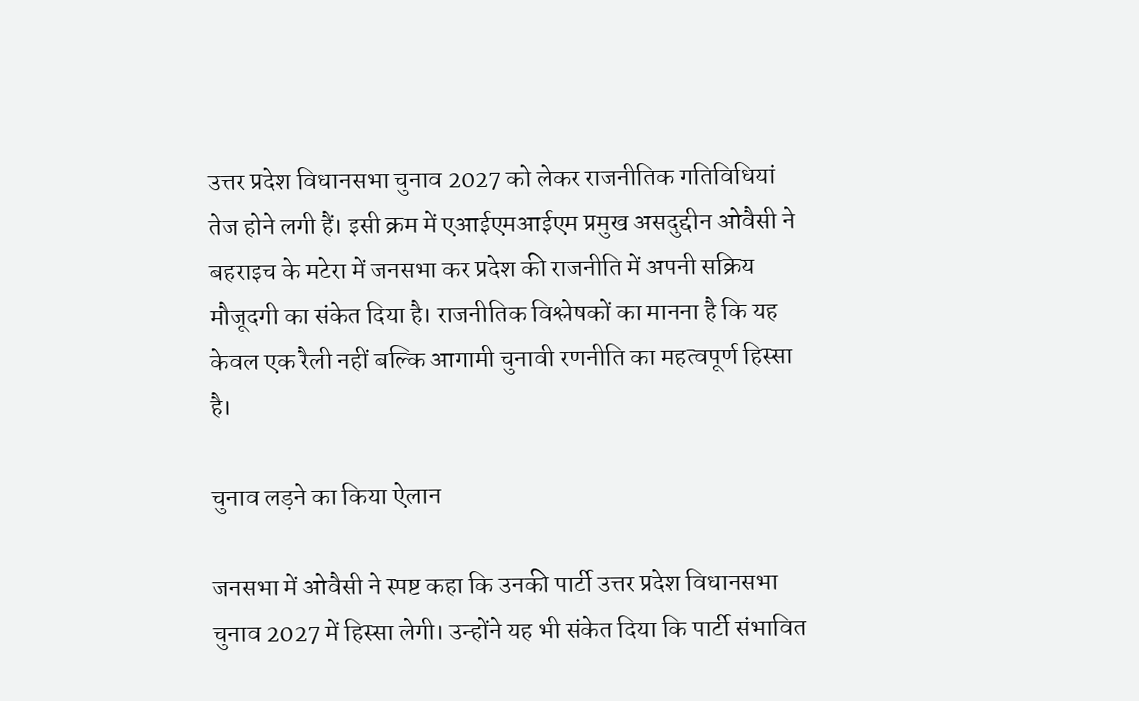उत्तर प्रदेश विधानसभा चुनाव 2027 को लेकर राजनीतिक गतिविधियां तेज होने लगी हैं। इसी क्रम में एआईएमआईएम प्रमुख असदुद्दीन ओवैसी ने बहराइच के मटेरा में जनसभा कर प्रदेश की राजनीति में अपनी सक्रिय मौजूदगी का संकेत दिया है। राजनीतिक विश्लेषकों का मानना है कि यह केवल एक रैली नहीं बल्कि आगामी चुनावी रणनीति का महत्वपूर्ण हिस्सा है।

चुनाव लड़ने का किया ऐलान

जनसभा में ओवैसी ने स्पष्ट कहा कि उनकी पार्टी उत्तर प्रदेश विधानसभा चुनाव 2027 में हिस्सा लेगी। उन्होंने यह भी संकेत दिया कि पार्टी संभावित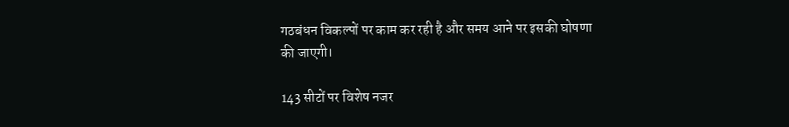गठबंधन विकल्पों पर काम कर रही है और समय आने पर इसकी घोषणा की जाएगी।

143 सीटों पर विशेष नजर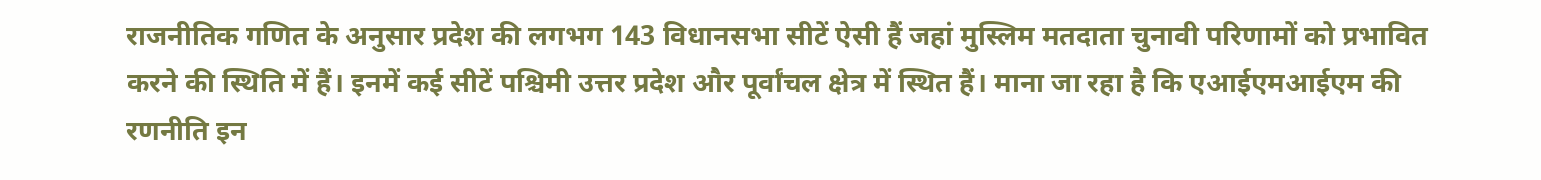राजनीतिक गणित के अनुसार प्रदेश की लगभग 143 विधानसभा सीटें ऐसी हैं जहां मुस्लिम मतदाता चुनावी परिणामों को प्रभावित करने की स्थिति में हैं। इनमें कई सीटें पश्चिमी उत्तर प्रदेश और पूर्वांचल क्षेत्र में स्थित हैं। माना जा रहा है कि एआईएमआईएम की रणनीति इन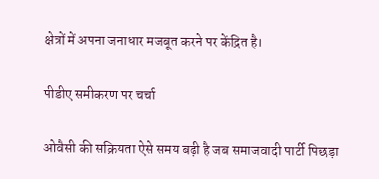क्षेत्रों में अपना जनाधार मजबूत करने पर केंद्रित है।

पीडीए समीकरण पर चर्चा

ओवैसी की सक्रियता ऐसे समय बढ़ी है जब समाजवादी पार्टी पिछड़ा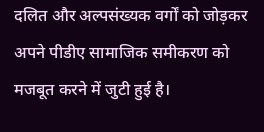दलित और अल्पसंख्यक वर्गों को जोड़कर अपने पीडीए सामाजिक समीकरण को मजबूत करने में जुटी हुई है।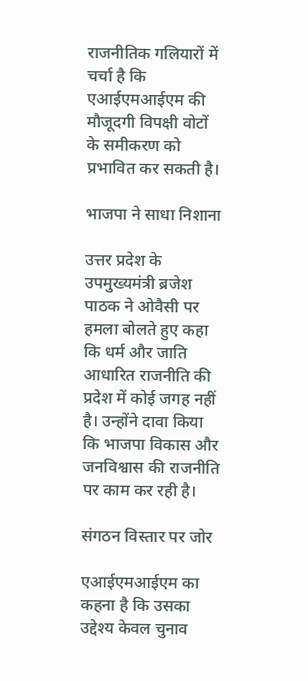राजनीतिक गलियारों में चर्चा है कि एआईएमआईएम की मौजूदगी विपक्षी वोटों के समीकरण को प्रभावित कर सकती है।

भाजपा ने साधा निशाना

उत्तर प्रदेश के उपमुख्यमंत्री ब्रजेश पाठक ने ओवैसी पर हमला बोलते हुए कहा कि धर्म और जाति आधारित राजनीति की प्रदेश में कोई जगह नहीं है। उन्होंने दावा किया कि भाजपा विकास और जनविश्वास की राजनीति पर काम कर रही है।

संगठन विस्तार पर जोर

एआईएमआईएम का कहना है कि उसका उद्देश्य केवल चुनाव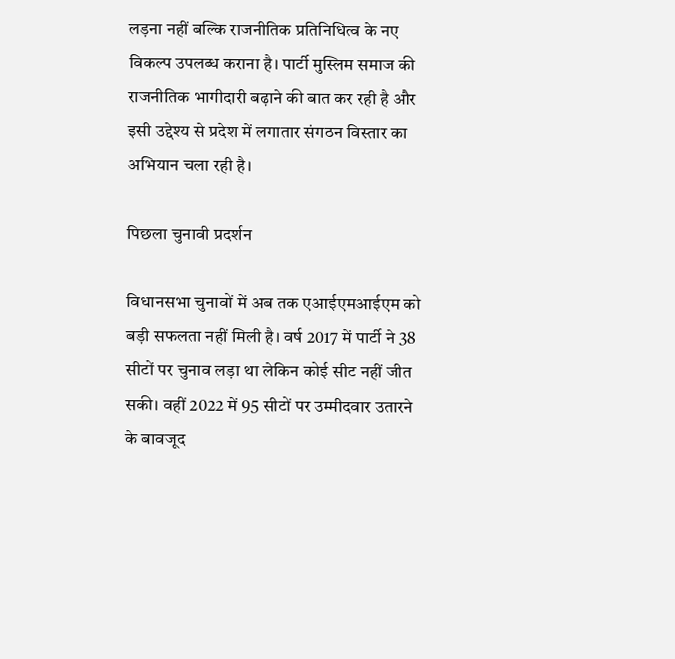लड़ना नहीं बल्कि राजनीतिक प्रतिनिधित्व के नए विकल्प उपलब्ध कराना है। पार्टी मुस्लिम समाज की राजनीतिक भागीदारी बढ़ाने की बात कर रही है और इसी उद्देश्य से प्रदेश में लगातार संगठन विस्तार का अभियान चला रही है।

पिछला चुनावी प्रदर्शन

विधानसभा चुनावों में अब तक एआईएमआईएम को बड़ी सफलता नहीं मिली है। वर्ष 2017 में पार्टी ने 38 सीटों पर चुनाव लड़ा था लेकिन कोई सीट नहीं जीत सकी। वहीं 2022 में 95 सीटों पर उम्मीदवार उतारने के बावजूद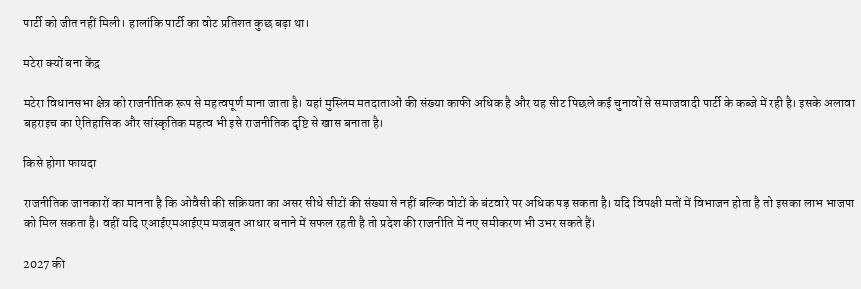पार्टी को जीत नहीं मिली। हालांकि पार्टी का वोट प्रतिशत कुछ बढ़ा था।

मटेरा क्यों बना केंद्र

मटेरा विधानसभा क्षेत्र को राजनीतिक रूप से महत्वपूर्ण माना जाता है। यहां मुस्लिम मतदाताओं की संख्या काफी अधिक है और यह सीट पिछले कई चुनावों से समाजवादी पार्टी के कब्जे में रही है। इसके अलावा बहराइच का ऐतिहासिक और सांस्कृतिक महत्व भी इसे राजनीतिक दृष्टि से खास बनाता है।

किसे होगा फायदा

राजनीतिक जानकारों का मानना है कि ओवैसी की सक्रियता का असर सीधे सीटों की संख्या से नहीं बल्कि वोटों के बंटवारे पर अधिक पड़ सकता है। यदि विपक्षी मतों में विभाजन होता है तो इसका लाभ भाजपा को मिल सकता है। वहीं यदि एआईएमआईएम मजबूत आधार बनाने में सफल रहती है तो प्रदेश की राजनीति में नए समीकरण भी उभर सकते हैं।

2027 की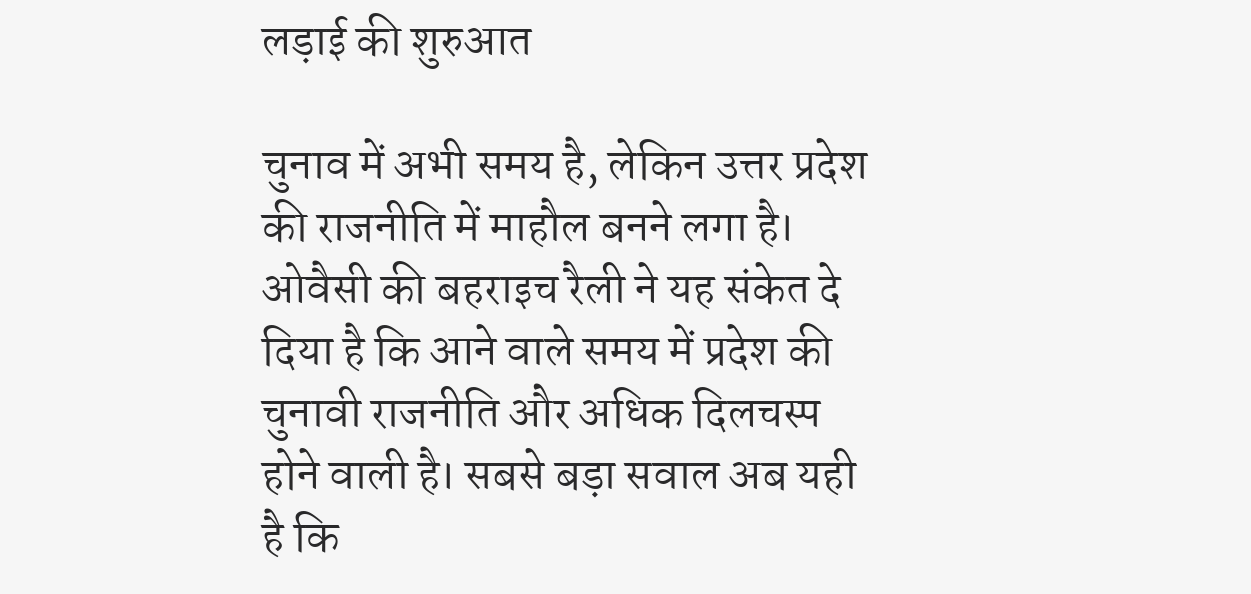लड़ाई की शुरुआत

चुनाव में अभी समय है, लेकिन उत्तर प्रदेश की राजनीति में माहौल बनने लगा है। ओवैसी की बहराइच रैली ने यह संकेत दे दिया है कि आने वाले समय में प्रदेश की चुनावी राजनीति और अधिक दिलचस्प होने वाली है। सबसे बड़ा सवाल अब यही है कि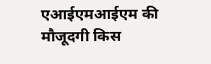एआईएमआईएम की मौजूदगी किस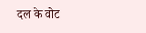दल के वोट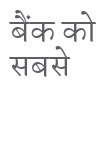बैंक को सबसे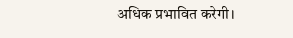अधिक प्रभावित करेगी।